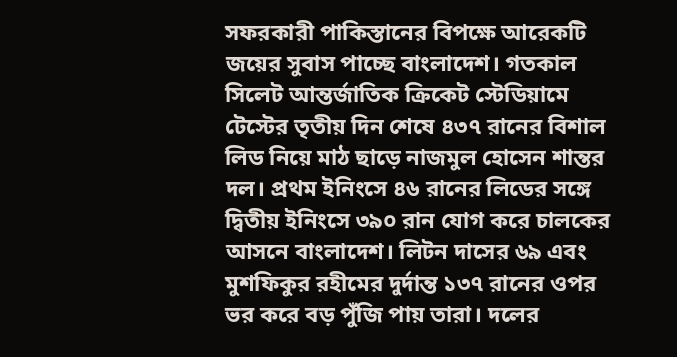সফরকারী পাকিস্তানের বিপক্ষে আরেকটি জয়ের সুবাস পাচ্ছে বাংলাদেশ। গতকাল সিলেট আন্তর্জাতিক ক্রিকেট স্টেডিয়ামে টেস্টের তৃতীয় দিন শেষে ৪৩৭ রানের বিশাল লিড নিয়ে মাঠ ছাড়ে নাজমুল হোসেন শান্তর দল। প্রথম ইনিংসে ৪৬ রানের লিডের সঙ্গে দ্বিতীয় ইনিংসে ৩৯০ রান যোগ করে চালকের আসনে বাংলাদেশ। লিটন দাসের ৬৯ এবং মুশফিকুর রহীমের দুর্দান্ত ১৩৭ রানের ওপর ভর করে বড় পুঁজি পায় তারা। দলের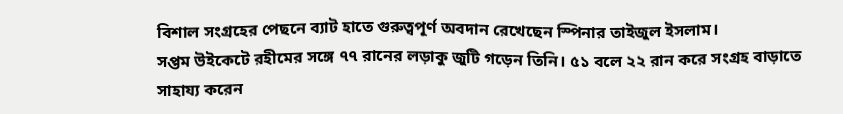বিশাল সংগ্রহের পেছনে ব্যাট হাতে গুরুত্বপূর্ণ অবদান রেখেছেন স্পিনার তাইজুল ইসলাম।
সপ্তম উইকেটে রহীমের সঙ্গে ৭৭ রানের লড়াকু জুটি গড়েন তিনি। ৫১ বলে ২২ রান করে সংগ্রহ বাড়াতে সাহায্য করেন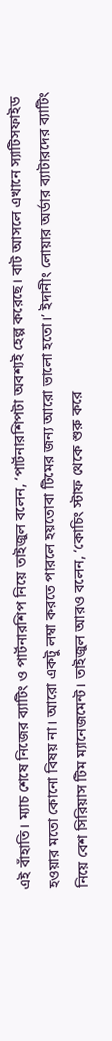এই বাঁহাতি। ম্যাচ শেষে নিজের ব্যাটিং ও পার্টনারশিপ নিয়ে তাইজুল বলেন, ‘পার্টনারশিপটা অবশ্যই হেল্প করেছে। বাট আসলে এখানে স্যাটিসফাইড হওয়ার মতো কোনো বিষয় না। আরো একটু লম্বা করতে পারলে হয়তোবা টিমের জন্য আরো ভালো হতো।’ ইদানীং লোয়ার অর্ডার ব্যাটারদের ব্যাটিং নিয়ে বেশ সিরিয়াস টিম ম্যানেজমেন্ট। তাইজুল আরও বলেন, ‘কোচিং স্টাফ থেকে শুরু করে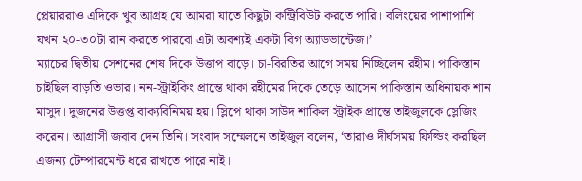প্লেয়াররাও এদিকে খুব আগ্রহ যে আমরা যাতে কিছুটা কন্ট্রিবিউট করতে পারি। বলিংয়ের পাশাপাশি যখন ২০-৩০টা রান করতে পারবো এটা অবশ্যই একটা বিগ অ্যাডভান্টেজ।’
ম্যাচের দ্বিতীয় সেশনের শেষ দিকে উত্তাপ বাড়ে। চা-বিরতির আগে সময় নিচ্ছিলেন রহীম। পাকিস্তান চাইছিল বাড়তি ওভার। নন-স্ট্রাইকিং প্রান্তে থাকা রহীমের দিকে তেড়ে আসেন পাকিস্তান অধিনায়ক শান মাসুদ। দুজনের উত্তপ্ত বাক্যবিনিময় হয়। স্লিপে থাকা সাউদ শাকিল স্ট্রাইক প্রান্তে তাইজুলকে স্লেজিং করেন। আগ্রাসী জবাব দেন তিনি। সংবাদ সম্মেলনে তাইজুল বলেন, ‘তারাও দীর্ঘসময় ফিল্ডিং করছিল এজন্য টেম্পারমেন্ট ধরে রাখতে পারে নাই।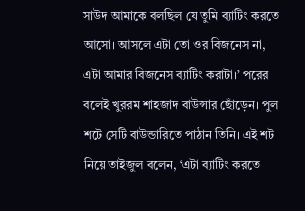সাউদ আমাকে বলছিল যে তুমি ব্যাটিং করতে আসো। আসলে এটা তো ওর বিজনেস না, এটা আমার বিজনেস ব্যাটিং করাটা।’ পরের বলেই খুররম শাহজাদ বাউন্সার ছোঁড়েন। পুল শটে সেটি বাউন্ডারিতে পাঠান তিনি। এই শট নিয়ে তাইজুল বলেন, ‘এটা ব্যাটিং করতে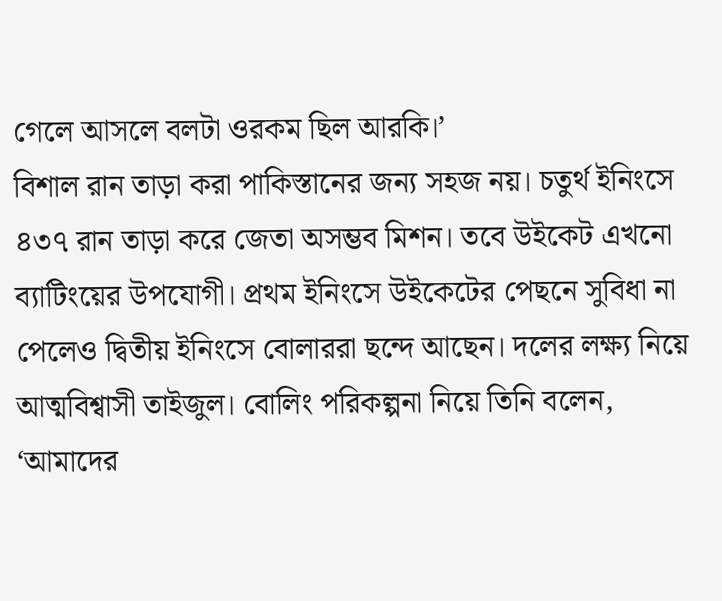গেলে আসলে বলটা ওরকম ছিল আরকি।’
বিশাল রান তাড়া করা পাকিস্তানের জন্য সহজ নয়। চতুর্থ ইনিংসে ৪৩৭ রান তাড়া করে জেতা অসম্ভব মিশন। তবে উইকেট এখনো ব্যাটিংয়ের উপযোগী। প্রথম ইনিংসে উইকেটের পেছনে সুবিধা না পেলেও দ্বিতীয় ইনিংসে বোলাররা ছন্দে আছেন। দলের লক্ষ্য নিয়ে আত্মবিশ্বাসী তাইজুল। বোলিং পরিকল্পনা নিয়ে তিনি বলেন, ‘আমাদের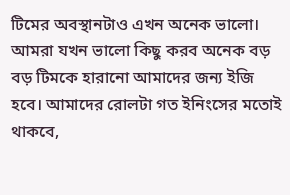টিমের অবস্থানটাও এখন অনেক ভালো। আমরা যখন ভালো কিছু করব অনেক বড় বড় টিমকে হারানো আমাদের জন্য ইজি হবে। আমাদের রোলটা গত ইনিংসের মতোই থাকবে,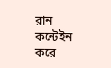রান কন্টেইন করে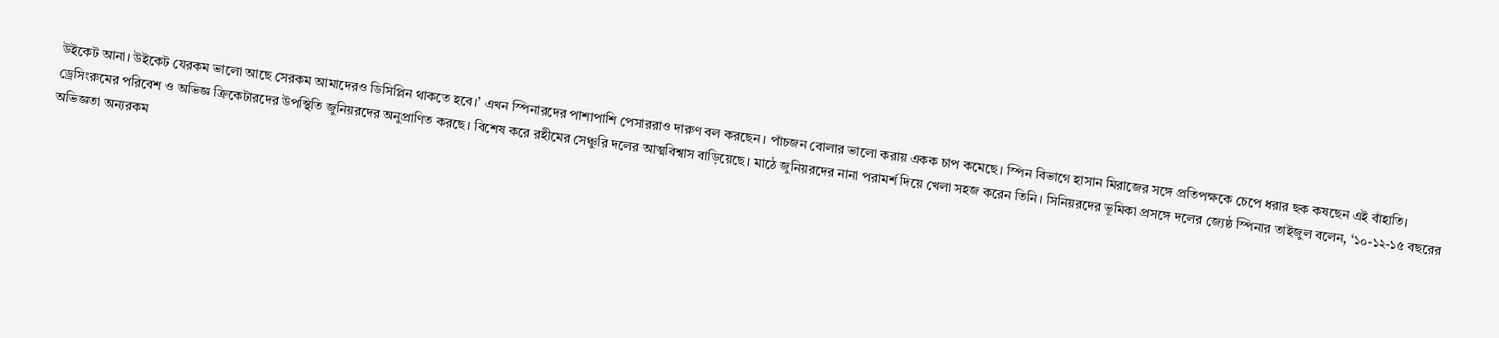উইকেট আনা। উইকেট যেরকম ভালো আছে সেরকম আমাদেরও ডিসিপ্লিন থাকতে হবে।’ এখন স্পিনারদের পাশাপাশি পেসাররাও দারুণ বল করছেন। পাঁচজন বোলার ভালো করায় একক চাপ কমেছে। স্পিন বিভাগে হাসান মিরাজের সঙ্গে প্রতিপক্ষকে চেপে ধরার ছক কষছেন এই বাঁহাতি।
ড্রেসিংরুমের পরিবেশ ও অভিজ্ঞ ক্রিকেটারদের উপস্থিতি জুনিয়রদের অনুপ্রাণিত করছে। বিশেষ করে রহীমের সেঞ্চুরি দলের আত্মবিশ্বাস বাড়িয়েছে। মাঠে জুনিয়রদের নানা পরামর্শ দিয়ে খেলা সহজ করেন তিনি। সিনিয়রদের ভূমিকা প্রসঙ্গে দলের জ্যেষ্ঠ স্পিনার তাইজুল বলেন, ‘১০-১২-১৫ বছরের অভিজ্ঞতা অন্যরকম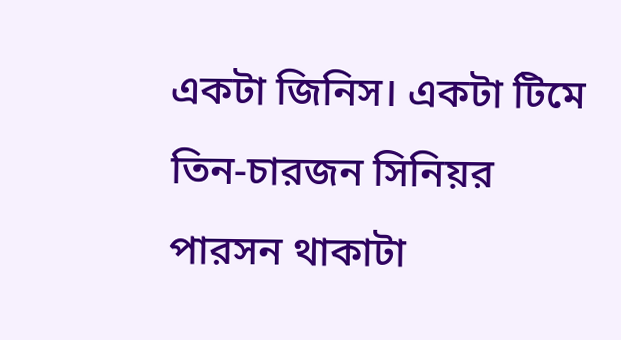একটা জিনিস। একটা টিমে তিন-চারজন সিনিয়র পারসন থাকাটা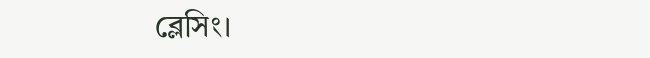ব্লেসিং।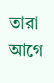তারা আগে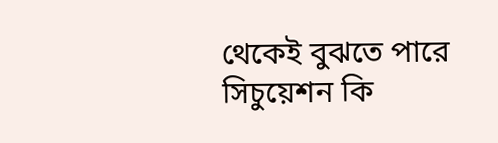থেকেই বুঝতে পারে সিচুয়েশন কি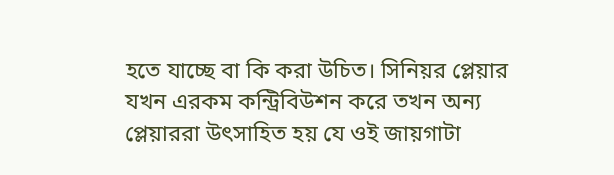হতে যাচ্ছে বা কি করা উচিত। সিনিয়র প্লেয়ার যখন এরকম কন্ট্রিবিউশন করে তখন অন্য প্লেয়াররা উৎসাহিত হয় যে ওই জায়গাটা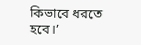কিভাবে ধরতে হবে।’